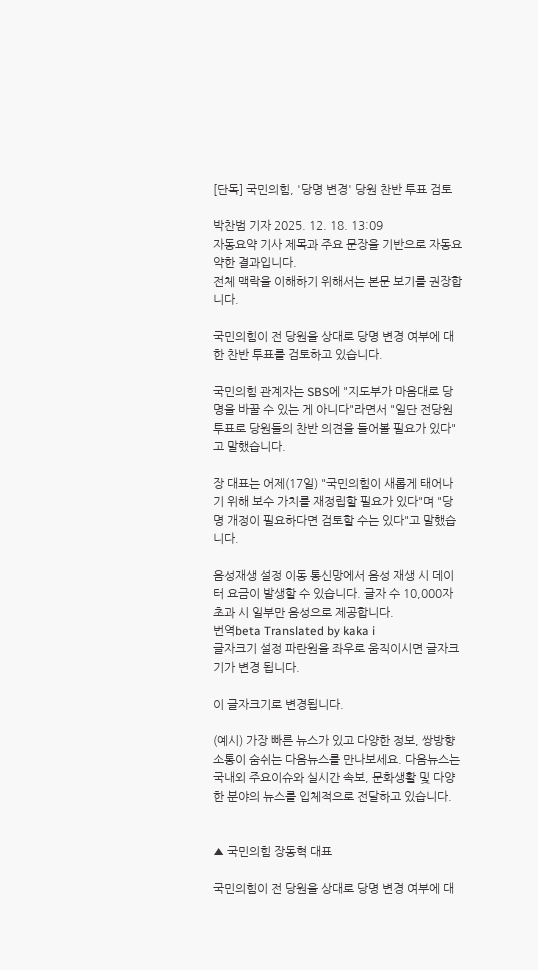[단독] 국민의힘, '당명 변경' 당원 찬반 투표 검토

박찬범 기자 2025. 12. 18. 13:09
자동요약 기사 제목과 주요 문장을 기반으로 자동요약한 결과입니다.
전체 맥락을 이해하기 위해서는 본문 보기를 권장합니다.

국민의힘이 전 당원을 상대로 당명 변경 여부에 대한 찬반 투표를 검토하고 있습니다.

국민의힘 관계자는 SBS에 "지도부가 마음대로 당명을 바꿀 수 있는 게 아니다"라면서 "일단 전당원 투표로 당원들의 찬반 의견을 들어볼 필요가 있다"고 말했습니다.

장 대표는 어제(17일) "국민의힘이 새롭게 태어나기 위해 보수 가치를 재정립할 필요가 있다"며 "당명 개정이 필요하다면 검토할 수는 있다"고 말했습니다.

음성재생 설정 이동 통신망에서 음성 재생 시 데이터 요금이 발생할 수 있습니다. 글자 수 10,000자 초과 시 일부만 음성으로 제공합니다.
번역beta Translated by kaka i
글자크기 설정 파란원을 좌우로 움직이시면 글자크기가 변경 됩니다.

이 글자크기로 변경됩니다.

(예시) 가장 빠른 뉴스가 있고 다양한 정보, 쌍방향 소통이 숨쉬는 다음뉴스를 만나보세요. 다음뉴스는 국내외 주요이슈와 실시간 속보, 문화생활 및 다양한 분야의 뉴스를 입체적으로 전달하고 있습니다.


▲ 국민의힘 장동혁 대표

국민의힘이 전 당원을 상대로 당명 변경 여부에 대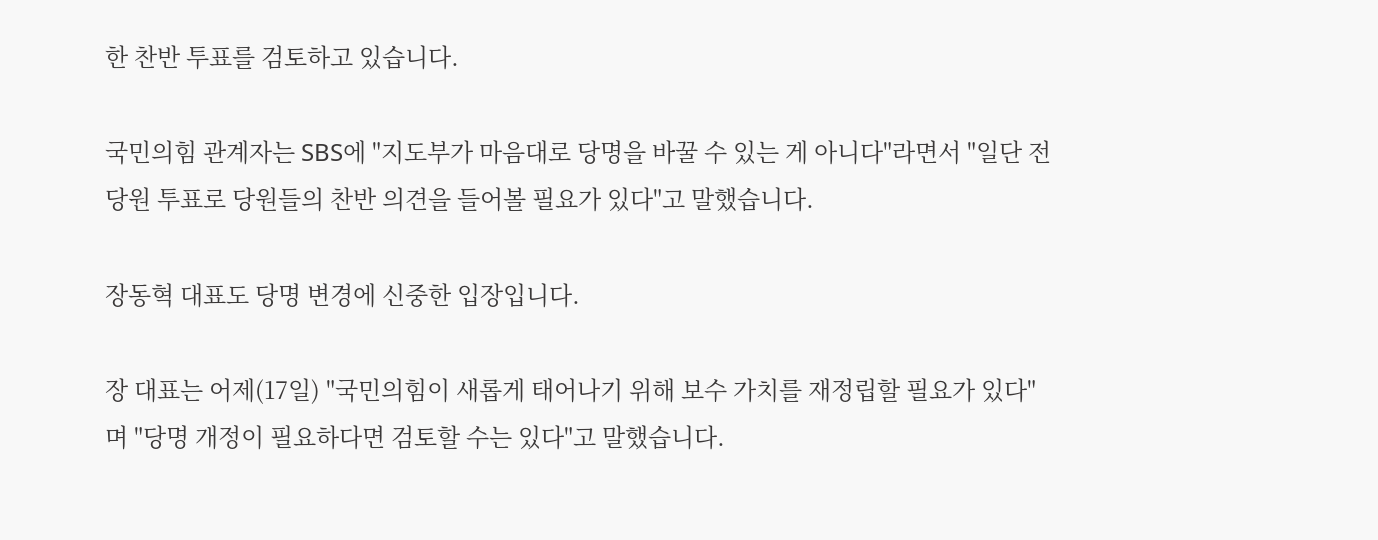한 찬반 투표를 검토하고 있습니다.

국민의힘 관계자는 SBS에 "지도부가 마음대로 당명을 바꿀 수 있는 게 아니다"라면서 "일단 전당원 투표로 당원들의 찬반 의견을 들어볼 필요가 있다"고 말했습니다.

장동혁 대표도 당명 변경에 신중한 입장입니다.

장 대표는 어제(17일) "국민의힘이 새롭게 태어나기 위해 보수 가치를 재정립할 필요가 있다"며 "당명 개정이 필요하다면 검토할 수는 있다"고 말했습니다.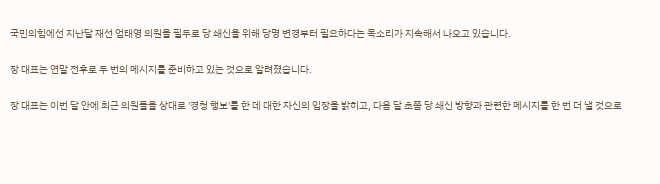국민의힘에선 지난달 재선 엄태영 의원을 필두로 당 쇄신을 위해 당명 변경부터 필요하다는 목소리가 지속해서 나오고 있습니다.

장 대표는 연말 전후로 두 번의 메시지를 준비하고 있는 것으로 알려졌습니다.

장 대표는 이번 달 안에 최근 의원들을 상대로 '경청 행보'를 한 데 대한 자신의 입장을 밝히고, 다음 달 초쯤 당 쇄신 방향과 관련한 메시지를 한 번 더 낼 것으로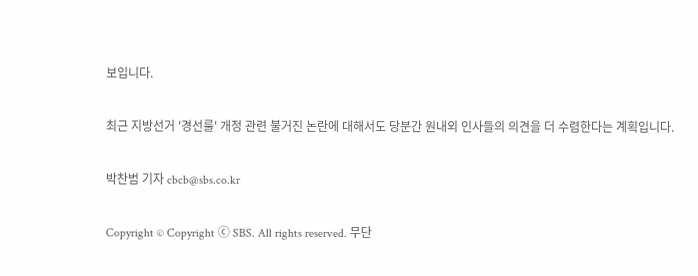보입니다.

최근 지방선거 '경선룰' 개정 관련 불거진 논란에 대해서도 당분간 원내외 인사들의 의견을 더 수렴한다는 계획입니다.

박찬범 기자 cbcb@sbs.co.kr

Copyright © Copyright ⓒ SBS. All rights reserved. 무단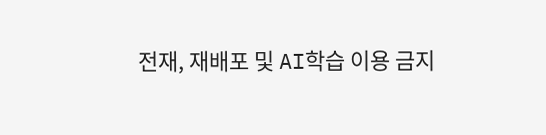전재, 재배포 및 AI학습 이용 금지